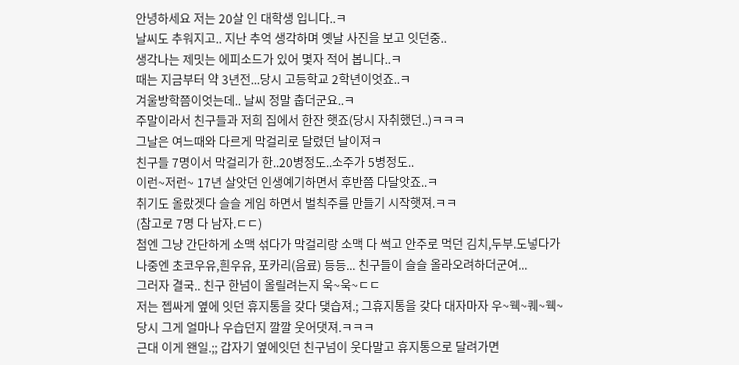안녕하세요 저는 20살 인 대학생 입니다..ㅋ
날씨도 추워지고.. 지난 추억 생각하며 옛날 사진을 보고 잇던중..
생각나는 제밋는 에피소드가 있어 몇자 적어 봅니다..ㅋ
때는 지금부터 약 3년전...당시 고등학교 2학년이엇죠..ㅋ
겨울방학쯤이엇는데.. 날씨 정말 춥더군요..ㅋ
주말이라서 친구들과 저희 집에서 한잔 햇죠(당시 자취했던..)ㅋㅋㅋ
그날은 여느때와 다르게 막걸리로 달렸던 날이져ㅋ
친구들 7명이서 막걸리가 한..20병정도..소주가 5병정도..
이런~저런~ 17년 살앗던 인생예기하면서 후반쯤 다달앗죠..ㅋ
취기도 올랐겟다 슬슬 게임 하면서 벌칙주를 만들기 시작햇져.ㅋㅋ
(참고로 7명 다 남자.ㄷㄷ)
첨엔 그냥 간단하게 소맥 섞다가 막걸리랑 소맥 다 썩고 안주로 먹던 김치,두부.도넣다가
나중엔 초코우유,흰우유, 포카리(음료) 등등... 친구들이 슬슬 올라오려하더군여...
그러자 결국.. 친구 한넘이 올릴려는지 욱~욱~ㄷㄷ
저는 젭싸게 옆에 잇던 휴지통을 갖다 댖습져.; 그휴지통을 갖다 대자마자 우~웩~퀘~웩~
당시 그게 얼마나 우습던지 깔깔 웃어댓져.ㅋㅋㅋ
근대 이게 왠일.;; 갑자기 옆에잇던 친구넘이 웃다말고 휴지통으로 달려가면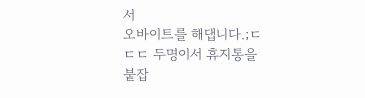서
오바이트를 해댑니다.;ㄷㄷㄷ 두명이서 휴지통을 붙잡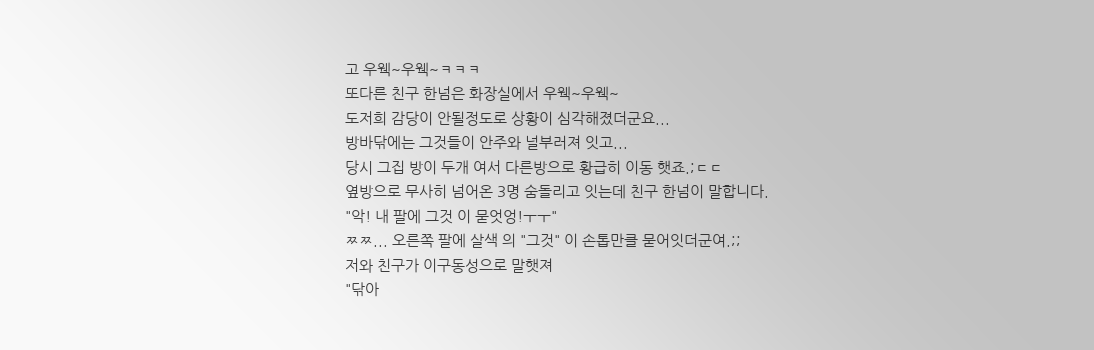고 우웩~우웩~ㅋㅋㅋ
또다른 친구 한넘은 화장실에서 우웩~우웩~
도저희 감당이 안될정도로 상황이 심각해졌더군요...
방바닦에는 그것들이 안주와 널부러져 잇고...
당시 그집 방이 두개 여서 다른방으로 황급히 이동 햇죠.;ㄷㄷ
옆방으로 무사히 넘어온 3명 숨돌리고 잇는데 친구 한넘이 말합니다.
"악! 내 팔에 그것 이 묻엇엉!ㅜㅜ"
ㅉㅉ... 오른쪽 팔에 살색 의 "그것" 이 손톱만클 묻어잇더군여.;;
저와 친구가 이구동성으로 말햇져
"닦아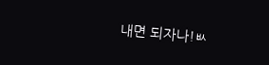내면 되자나!ㅄ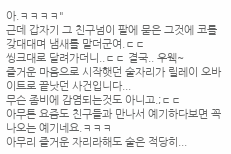아.ㅋㅋㅋㅋ"
근데 갑자기 그 친구넘이 팔에 묻은 그것에 코를 갖대대며 냄새를 맡더군여.ㄷㄷ
씽크대로 달려가더니..ㄷㄷ 결국.. 우웩~
즐거운 마음으로 시작햇던 술자리가 릴레이 오바이트로 끝낫던 사건입니다...
무슨 좀비에 감염되는것도 아니고.;ㄷㄷ
아무튼 요즘도 친구들과 만나서 예기하다보면 꼭나오는 예기네요.ㅋㅋㅋ
아무리 즐거운 자리라해도 술은 적당히...